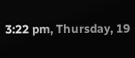3:22 pm, Thursday, 19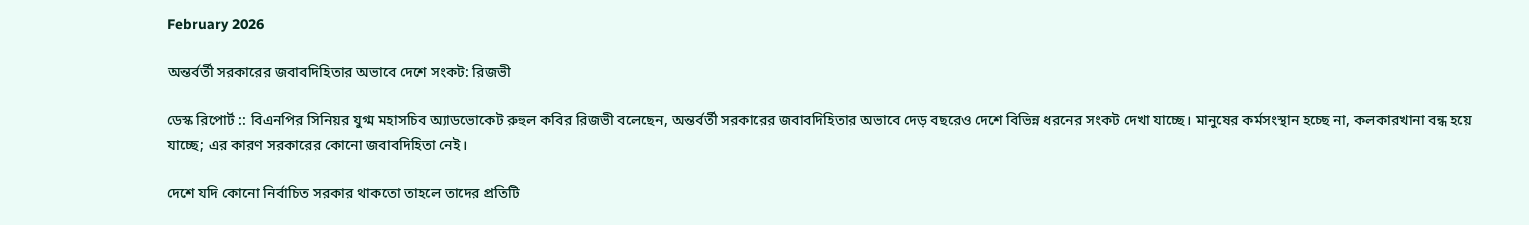February 2026

অন্তর্বর্তী সরকারের জবাবদিহিতার অভাবে দেশে সংকট: রিজভী

ডেস্ক রিপোর্ট :: বিএনপির সিনিয়র যুগ্ম মহাসচিব অ্যাডভোকেট রুহুল কবির রিজভী বলেছেন, অন্তর্বর্তী সরকারের জবাবদিহিতার অভাবে দেড় বছরেও দেশে বিভিন্ন ধরনের সংকট দেখা যাচ্ছে। মানুষের কর্মসংস্থান হচ্ছে না, কলকারখানা বন্ধ হয়ে যাচ্ছে; এর কারণ সরকারের কোনো জবাবদিহিতা নেই।

দেশে যদি কোনো নির্বাচিত সরকার থাকতো তাহলে তাদের প্রতিটি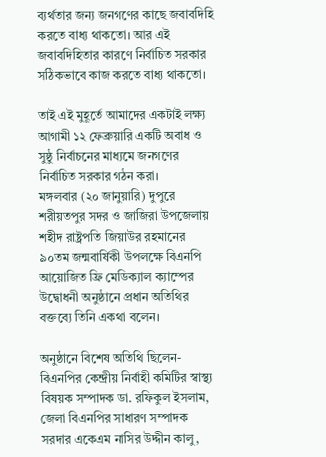ব্যর্থতার জন্য জনগণের কাছে জবাবদিহি করতে বাধ্য থাকতো। আর এই জবাবদিহিতার কারণে নির্বাচিত সরকার সঠিকভাবে কাজ করতে বাধ্য থাকতো।

তাই এই মুহূর্তে আমাদের একটাই লক্ষ্য আগামী ১২ ফেব্রুয়ারি একটি অবাধ ও সুষ্ঠু নির্বাচনের মাধ্যমে জনগণের নির্বাচিত সরকার গঠন করা।
মঙ্গলবার (২০ জানুয়ারি) দুপুরে শরীয়তপুর সদর ও জাজিরা উপজেলায় শহীদ রাষ্ট্রপতি জিয়াউর রহমানের ৯০তম জন্মবার্ষিকী উপলক্ষে বিএনপি আয়োজিত ফ্রি মেডিক্যাল ক্যাম্পের উদ্বোধনী অনুষ্ঠানে প্রধান অতিথির বক্তব্যে তিনি একথা বলেন।

অনুষ্ঠানে বিশেষ অতিথি ছিলেন-বিএনপির কেন্দ্রীয় নির্বাহী কমিটির স্বাস্থ্য বিষয়ক সম্পাদক ডা. রফিকুল ইসলাম, জেলা বিএনপির সাধারণ সম্পাদক সরদার একেএম নাসির উদ্দীন কালু,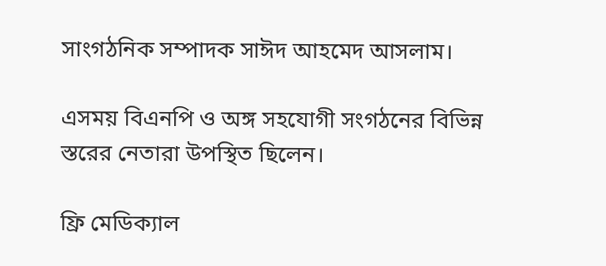সাংগঠনিক সম্পাদক সাঈদ আহমেদ আসলাম।

এসময় বিএনপি ও অঙ্গ সহযোগী সংগঠনের বিভিন্ন স্তরের নেতারা উপস্থিত ছিলেন।

ফ্রি মেডিক্যাল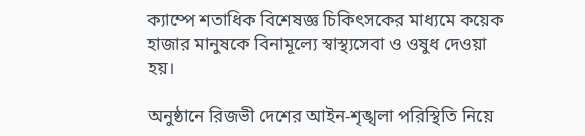ক্যাম্পে শতাধিক বিশেষজ্ঞ চিকিৎসকের মাধ্যমে কয়েক হাজার মানুষকে বিনামূল্যে স্বাস্থ্যসেবা ও ওষুধ দেওয়া হয়।

অনুষ্ঠানে রিজভী দেশের আইন-শৃঙ্খলা পরিস্থিতি নিয়ে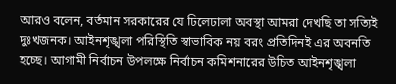আরও বলেন, বর্তমান সরকারের যে ঢিলেঢালা অবস্থা আমরা দেখছি তা সত্যিই দুঃখজনক। আইনশৃঙ্খলা পরিস্থিতি স্বাভাবিক নয় বরং প্রতিদিনই এর অবনতি হচ্ছে। আগামী নির্বাচন উপলক্ষে নির্বাচন কমিশনারের উচিত আইনশৃঙ্খলা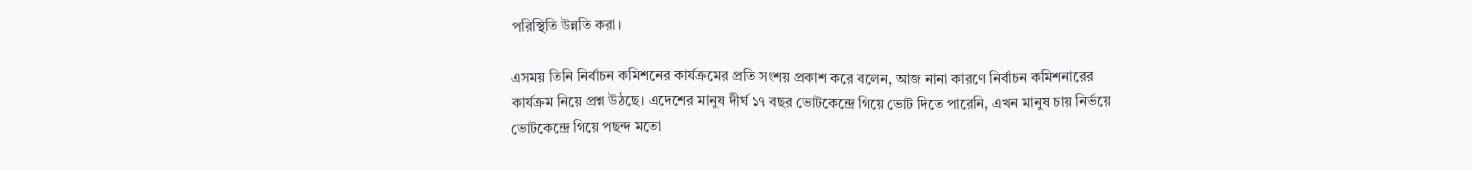পরিস্থিতি উন্নতি করা।

এসময় তিনি নির্বাচন কমিশনের কার্যক্রমের প্রতি সংশয় প্রকাশ করে বলেন, আজ নানা কারণে নির্বাচন কমিশনারের কার্যক্রম নিয়ে প্রশ্ন উঠছে। এদেশের মানুষ দীর্ঘ ১৭ বছর ভোটকেন্দ্রে গিয়ে ভোট দিতে পারেনি, এখন মানুষ চায় নির্ভয়ে ভোটকেন্দ্রে গিয়ে পছন্দ মতো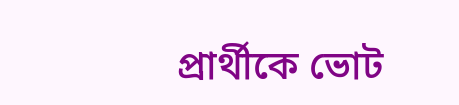প্রার্থীকে ভোট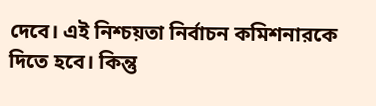দেবে। এই নিশ্চয়তা নির্বাচন কমিশনারকে দিতে হবে। কিন্তু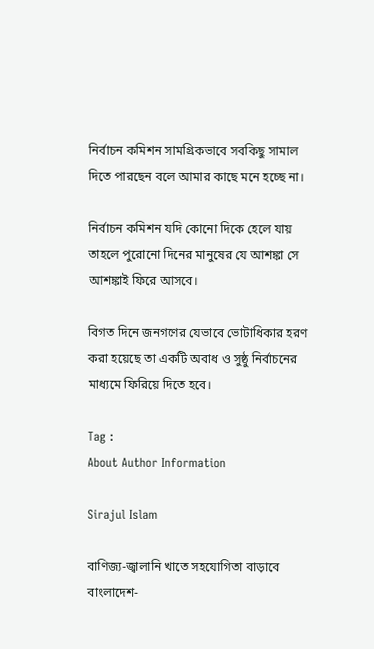নির্বাচন কমিশন সামগ্রিকভাবে সবকিছু সামাল দিতে পারছেন বলে আমার কাছে মনে হচ্ছে না।

নির্বাচন কমিশন যদি কোনো দিকে হেলে যায় তাহলে পুরোনো দিনের মানুষের যে আশঙ্কা সে আশঙ্কাই ফিরে আসবে।

বিগত দিনে জনগণের যেভাবে ভোটাধিকার হরণ করা হয়েছে তা একটি অবাধ ও সুষ্ঠু নির্বাচনের মাধ্যমে ফিরিয়ে দিতে হবে।

Tag :
About Author Information

Sirajul Islam

বাণিজ্য-জ্বালানি খাতে সহযোগিতা বাড়াবে বাংলাদেশ-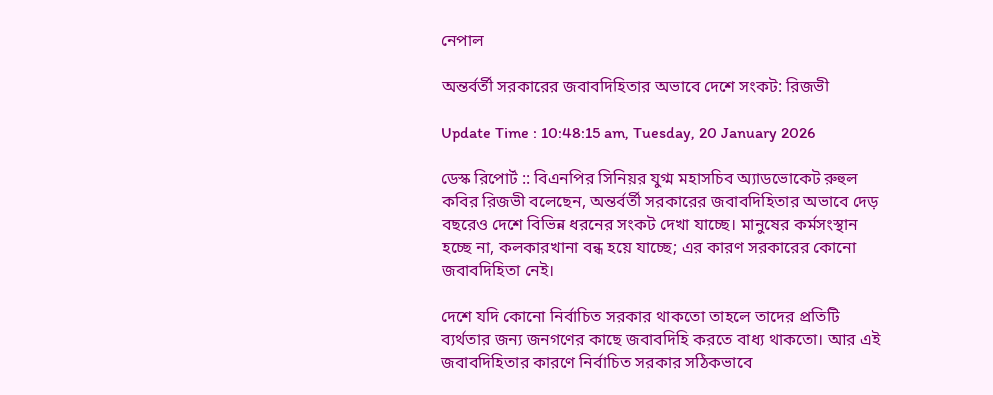নেপাল

অন্তর্বর্তী সরকারের জবাবদিহিতার অভাবে দেশে সংকট: রিজভী

Update Time : 10:48:15 am, Tuesday, 20 January 2026

ডেস্ক রিপোর্ট :: বিএনপির সিনিয়র যুগ্ম মহাসচিব অ্যাডভোকেট রুহুল কবির রিজভী বলেছেন, অন্তর্বর্তী সরকারের জবাবদিহিতার অভাবে দেড় বছরেও দেশে বিভিন্ন ধরনের সংকট দেখা যাচ্ছে। মানুষের কর্মসংস্থান হচ্ছে না, কলকারখানা বন্ধ হয়ে যাচ্ছে; এর কারণ সরকারের কোনো জবাবদিহিতা নেই।

দেশে যদি কোনো নির্বাচিত সরকার থাকতো তাহলে তাদের প্রতিটি ব্যর্থতার জন্য জনগণের কাছে জবাবদিহি করতে বাধ্য থাকতো। আর এই জবাবদিহিতার কারণে নির্বাচিত সরকার সঠিকভাবে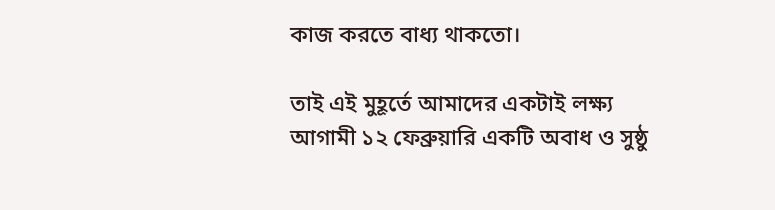কাজ করতে বাধ্য থাকতো।

তাই এই মুহূর্তে আমাদের একটাই লক্ষ্য আগামী ১২ ফেব্রুয়ারি একটি অবাধ ও সুষ্ঠু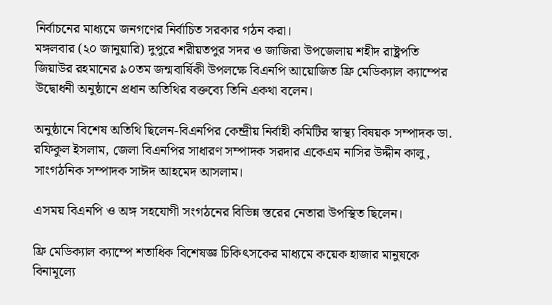নির্বাচনের মাধ্যমে জনগণের নির্বাচিত সরকার গঠন করা।
মঙ্গলবার (২০ জানুয়ারি) দুপুরে শরীয়তপুর সদর ও জাজিরা উপজেলায় শহীদ রাষ্ট্রপতি জিয়াউর রহমানের ৯০তম জন্মবার্ষিকী উপলক্ষে বিএনপি আয়োজিত ফ্রি মেডিক্যাল ক্যাম্পের উদ্বোধনী অনুষ্ঠানে প্রধান অতিথির বক্তব্যে তিনি একথা বলেন।

অনুষ্ঠানে বিশেষ অতিথি ছিলেন-বিএনপির কেন্দ্রীয় নির্বাহী কমিটির স্বাস্থ্য বিষয়ক সম্পাদক ডা. রফিকুল ইসলাম, জেলা বিএনপির সাধারণ সম্পাদক সরদার একেএম নাসির উদ্দীন কালু, সাংগঠনিক সম্পাদক সাঈদ আহমেদ আসলাম।

এসময় বিএনপি ও অঙ্গ সহযোগী সংগঠনের বিভিন্ন স্তরের নেতারা উপস্থিত ছিলেন।

ফ্রি মেডিক্যাল ক্যাম্পে শতাধিক বিশেষজ্ঞ চিকিৎসকের মাধ্যমে কয়েক হাজার মানুষকে বিনামূল্যে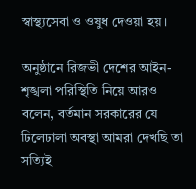স্বাস্থ্যসেবা ও ওষুধ দেওয়া হয়।

অনুষ্ঠানে রিজভী দেশের আইন-শৃঙ্খলা পরিস্থিতি নিয়ে আরও বলেন, বর্তমান সরকারের যে ঢিলেঢালা অবস্থা আমরা দেখছি তা সত্যিই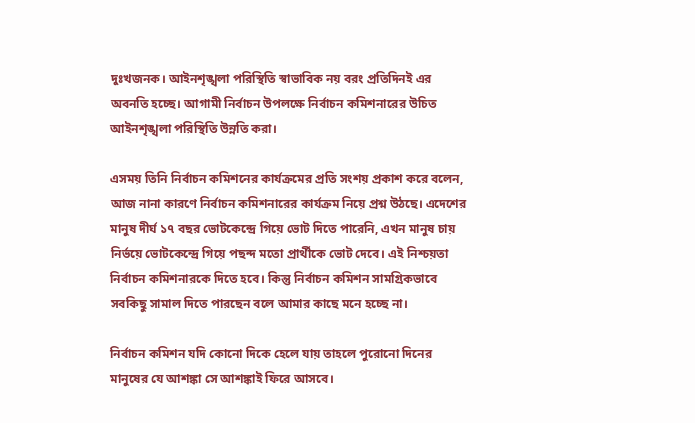দুঃখজনক। আইনশৃঙ্খলা পরিস্থিতি স্বাভাবিক নয় বরং প্রতিদিনই এর অবনতি হচ্ছে। আগামী নির্বাচন উপলক্ষে নির্বাচন কমিশনারের উচিত আইনশৃঙ্খলা পরিস্থিতি উন্নতি করা।

এসময় তিনি নির্বাচন কমিশনের কার্যক্রমের প্রতি সংশয় প্রকাশ করে বলেন, আজ নানা কারণে নির্বাচন কমিশনারের কার্যক্রম নিয়ে প্রশ্ন উঠছে। এদেশের মানুষ দীর্ঘ ১৭ বছর ভোটকেন্দ্রে গিয়ে ভোট দিতে পারেনি, এখন মানুষ চায় নির্ভয়ে ভোটকেন্দ্রে গিয়ে পছন্দ মতো প্রার্থীকে ভোট দেবে। এই নিশ্চয়তা নির্বাচন কমিশনারকে দিতে হবে। কিন্তু নির্বাচন কমিশন সামগ্রিকভাবে সবকিছু সামাল দিতে পারছেন বলে আমার কাছে মনে হচ্ছে না।

নির্বাচন কমিশন যদি কোনো দিকে হেলে যায় তাহলে পুরোনো দিনের মানুষের যে আশঙ্কা সে আশঙ্কাই ফিরে আসবে।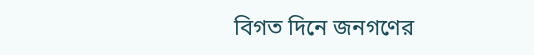বিগত দিনে জনগণের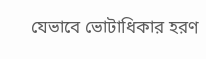যেভাবে ভোটাধিকার হরণ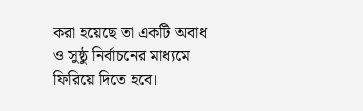করা হয়েছে তা একটি অবাধ ও সুষ্ঠু নির্বাচনের মাধ্যমে ফিরিয়ে দিতে হবে।